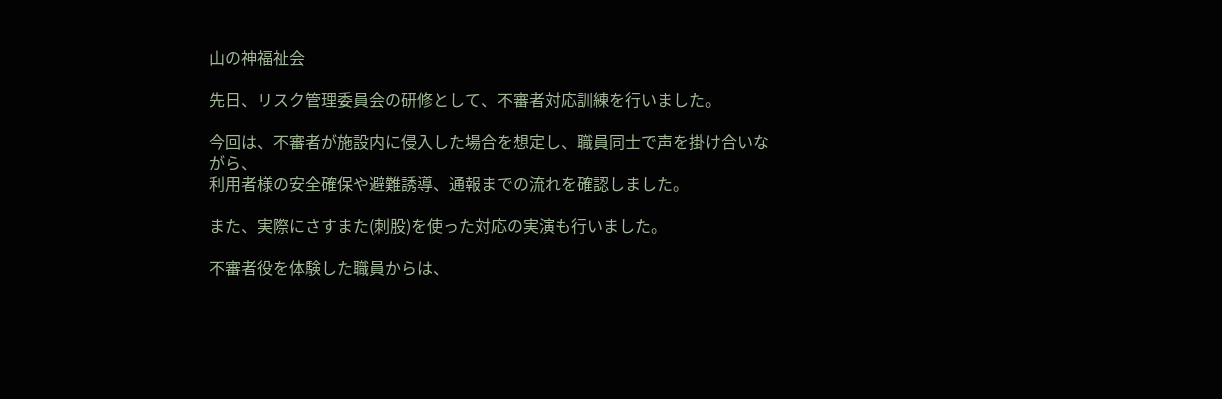山の神福祉会

先日、リスク管理委員会の研修として、不審者対応訓練を行いました。

今回は、不審者が施設内に侵入した場合を想定し、職員同士で声を掛け合いながら、
利用者様の安全確保や避難誘導、通報までの流れを確認しました。

また、実際にさすまた(刺股)を使った対応の実演も行いました。

不審者役を体験した職員からは、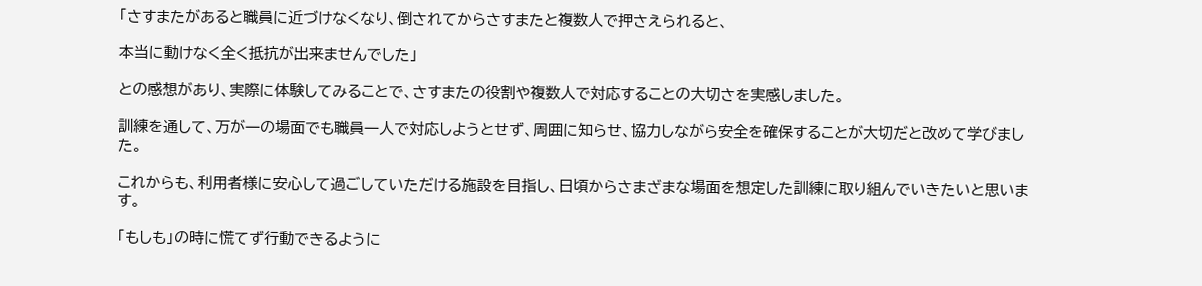「さすまたがあると職員に近づけなくなり、倒されてからさすまたと複数人で押さえられると、

本当に動けなく全く抵抗が出来ませんでした」

との感想があり、実際に体験してみることで、さすまたの役割や複数人で対応することの大切さを実感しました。

訓練を通して、万が一の場面でも職員一人で対応しようとせず、周囲に知らせ、協力しながら安全を確保することが大切だと改めて学びました。

これからも、利用者様に安心して過ごしていただける施設を目指し、日頃からさまざまな場面を想定した訓練に取り組んでいきたいと思います。

「もしも」の時に慌てず行動できるように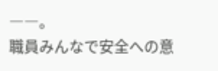――。
職員みんなで安全への意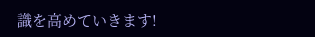識を高めていきます!